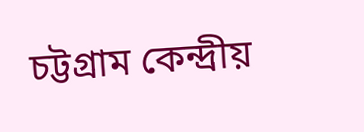চট্টগ্রাম কেন্দ্রীয়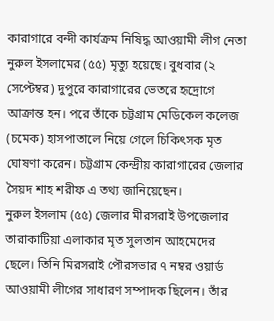কারাগারে বন্দী কার্যক্রম নিষিদ্ধ আওয়ামী লীগ নেতা নুরুল ইসলামের (৫৫) মৃত্যু হয়েছে। বুধবার (২ সেপ্টেম্বর) দুপুরে কারাগারের ভেতরে হৃদ্রোগে আক্রান্ত হন। পরে তাঁকে চট্টগ্রাম মেডিকেল কলেজ (চমেক) হাসপাতালে নিয়ে গেলে চিকিৎসক মৃত ঘোষণা করেন। চট্টগ্রাম কেন্দ্রীয় কারাগারের জেলার সৈয়দ শাহ শরীফ এ তথ্য জানিয়েছেন।
নুরুল ইসলাম (৫৫) জেলার মীরসরাই উপজেলার তারাকাটিয়া এলাকার মৃত সুলতান আহমেদের ছেলে। তিনি মিরসরাই পৌরসভার ৭ নম্বর ওয়ার্ড আওয়ামী লীগের সাধারণ সম্পাদক ছিলেন। তাঁর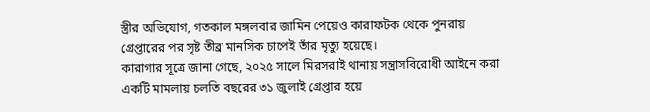স্ত্রীর অভিযোগ, গতকাল মঙ্গলবার জামিন পেয়েও কারাফটক থেকে পুনরায় গ্রেপ্তারের পর সৃষ্ট তীব্র মানসিক চাপেই তাঁর মৃত্যু হয়েছে।
কারাগার সূত্রে জানা গেছে, ২০২৫ সালে মিরসরাই থানায় সন্ত্রাসবিরোধী আইনে করা একটি মামলায় চলতি বছরের ৩১ জুলাই গ্রেপ্তার হয়ে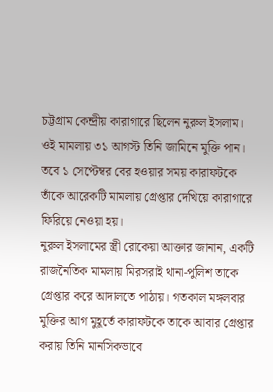চট্টগ্রাম কেন্দ্রীয় কারাগারে ছিলেন নুরুল ইসলাম। ওই মামলায় ৩১ আগস্ট তিনি জামিনে মুক্তি পান। তবে ১ সেপ্টেম্বর বের হওয়ার সময় কারাফটকে তাঁকে আরেকটি মামলায় গ্রেপ্তার দেখিয়ে কারাগারে ফিরিয়ে নেওয়া হয়।
নুরুল ইসলামের স্ত্রী রোকেয়া আক্তার জানান, একটি রাজনৈতিক মামলায় মিরসরাই থানা-পুলিশ তাকে গ্রেপ্তার করে আদালতে পাঠায়। গতকাল মঙ্গলবার মুক্তির আগ মুহূর্তে কারাফটকে তাকে আবার গ্রেপ্তার করায় তিনি মানসিকভাবে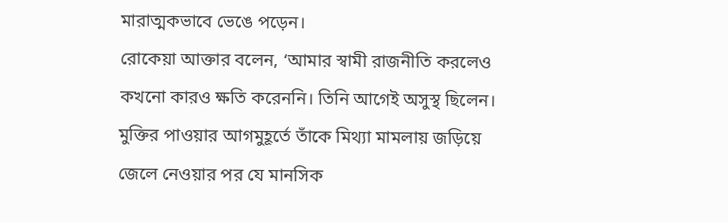মারাত্মকভাবে ভেঙে পড়েন।
রোকেয়া আক্তার বলেন, ‘আমার স্বামী রাজনীতি করলেও কখনো কারও ক্ষতি করেননি। তিনি আগেই অসুস্থ ছিলেন। মুক্তির পাওয়ার আগমুহূর্তে তাঁকে মিথ্যা মামলায় জড়িয়ে জেলে নেওয়ার পর যে মানসিক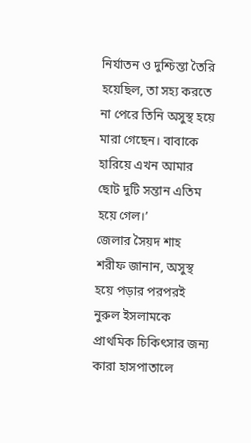নির্যাতন ও দুশ্চিন্তা তৈরি হয়েছিল, তা সহ্য করতে না পেরে তিনি অসুস্থ হয়ে মারা গেছেন। বাবাকে হারিয়ে এখন আমার ছোট দুটি সন্তান এতিম হয়ে গেল।’
জেলার সৈয়দ শাহ শরীফ জানান, অসুস্থ হয়ে পড়ার পরপরই নুরুল ইসলামকে প্রাথমিক চিকিৎসার জন্য কারা হাসপাতালে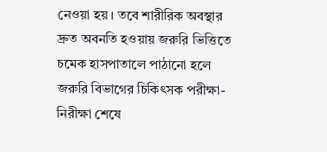নেওয়া হয়। তবে শারীরিক অবস্থার দ্রুত অবনতি হওয়ায় জরুরি ভিত্তিতে চমেক হাসপাতালে পাঠানো হলে জরুরি বিভাগের চিকিৎসক পরীক্ষা-নিরীক্ষা শেষে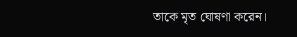তাকে মৃত ঘোষণা করেন।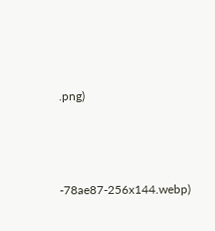.png)




-78ae87-256x144.webp)